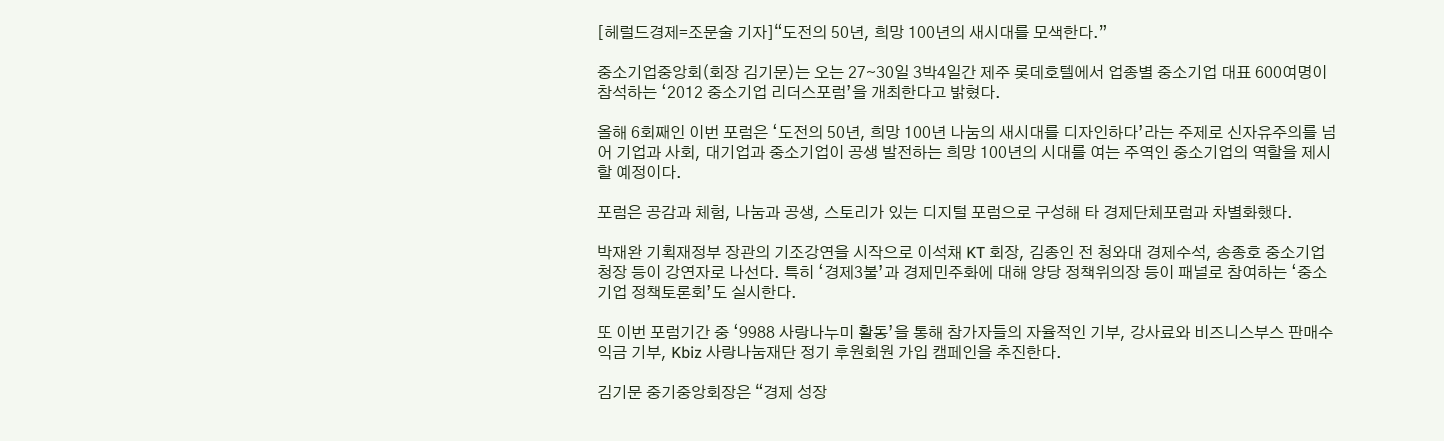[헤럴드경제=조문술 기자]“도전의 50년, 희망 100년의 새시대를 모색한다.”

중소기업중앙회(회장 김기문)는 오는 27∼30일 3박4일간 제주 롯데호텔에서 업종별 중소기업 대표 600여명이 참석하는 ‘2012 중소기업 리더스포럼’을 개최한다고 밝혔다.

올해 6회째인 이번 포럼은 ‘도전의 50년, 희망 100년 나눔의 새시대를 디자인하다’라는 주제로 신자유주의를 넘어 기업과 사회, 대기업과 중소기업이 공생 발전하는 희망 100년의 시대를 여는 주역인 중소기업의 역할을 제시할 예정이다.

포럼은 공감과 체험, 나눔과 공생, 스토리가 있는 디지털 포럼으로 구성해 타 경제단체포럼과 차별화했다.

박재완 기획재정부 장관의 기조강연을 시작으로 이석채 KT 회장, 김종인 전 청와대 경제수석, 송종호 중소기업청장 등이 강연자로 나선다. 특히 ‘경제3불’과 경제민주화에 대해 양당 정책위의장 등이 패널로 참여하는 ‘중소기업 정책토론회’도 실시한다.

또 이번 포럼기간 중 ‘9988 사랑나누미 활동’을 통해 참가자들의 자율적인 기부, 강사료와 비즈니스부스 판매수익금 기부, Kbiz 사랑나눔재단 정기 후원회원 가입 캠페인을 추진한다.

김기문 중기중앙회장은 “경제 성장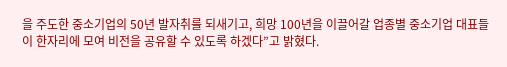을 주도한 중소기업의 50년 발자취를 되새기고, 희망 100년을 이끌어갈 업종별 중소기업 대표들이 한자리에 모여 비전을 공유할 수 있도록 하겠다”고 밝혔다.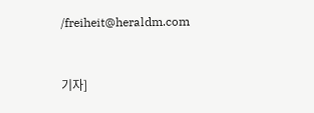/freiheit@heraldm.com


기자]